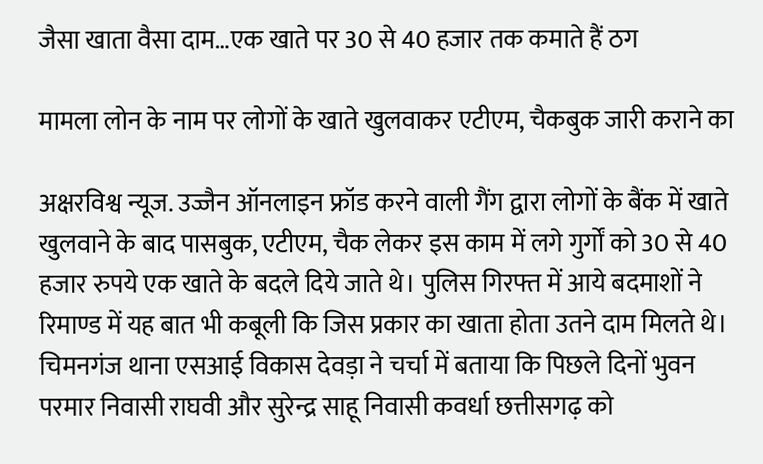जैसा खाता वैसा दाम…एक खाते पर 30 से 40 हजार तक कमाते हैं ठग

मामला लोन के नाम पर लोगों के खाते खुलवाकर एटीएम, चैकबुक जारी कराने का

अक्षरविश्व न्यूज. उज्जैन ऑनलाइन फ्रॉड करने वाली गैंग द्वारा लोगों के बैंक में खाते खुलवाने के बाद पासबुक, एटीएम, चैक लेकर इस काम में लगे गुर्गों को 30 से 40 हजार रुपये एक खाते के बदले दिये जाते थे। पुलिस गिरफ्त में आये बदमाशों ने रिमाण्ड में यह बात भी कबूली कि जिस प्रकार का खाता होता उतने दाम मिलते थे।
चिमनगंज थाना एसआई विकास देवड़ा ने चर्चा में बताया कि पिछले दिनों भुवन परमार निवासी राघवी और सुरेन्द्र साहू निवासी कवर्धा छत्तीसगढ़ को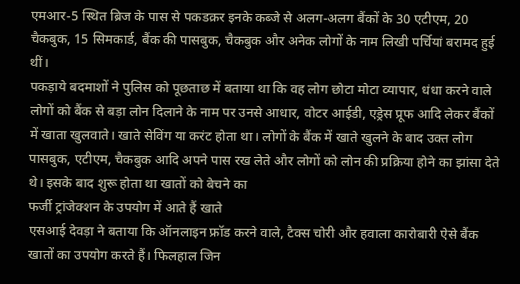एमआर-5 स्थित ब्रिज के पास से पकडक़र इनके कब्जे से अलग-अलग बैंकों के 30 एटीएम, 20 चैकबुक, 15 सिमकार्ड, बैंक की पासबुक, चैकबुक और अनेक लोगों के नाम लिखी पर्चियां बरामद हुई थीं।
पकड़ाये बदमाशों ने पुलिस को पूछताछ में बताया था कि वह लोग छोटा मोटा व्यापार, धंधा करने वाले लोगों को बैंक से बड़ा लोन दिलाने के नाम पर उनसे आधार, वोटर आईडी, एड्रेस प्रूफ आदि लेकर बैंकों में खाता खुलवाते। खाते सेविंग या करंट होता था। लोगों के बैंक में खाते खुलने के बाद उक्त लोग पासबुक, एटीएम, चैकबुक आदि अपने पास रख लेते और लोगों को लोन की प्रक्रिया होने का झांसा देते थे। इसके बाद शुरू होता था खातों को बेचने का
फर्जी ट्रांजेक्शन के उपयोग में आते हैं खाते
एसआई देवड़ा ने बताया कि ऑनलाइन फ्रॉड करने वाले, टैक्स चोरी और हवाला कारोबारी ऐसे बैंक खातों का उपयोग करते हैं। फिलहाल जिन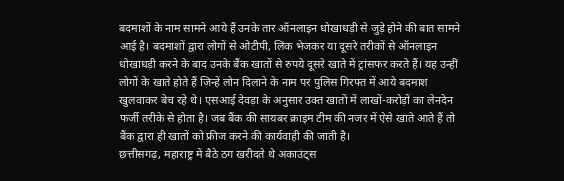बदमाशों के नाम सामने आये हैं उनके तार ऑनलाइन धोखाधड़ी से जुड़े होने की बात सामने आई है। बदमाशों द्वारा लोगों से ओटीपी, लिंक भेजकर या दूसरे तरीकों से ऑनलाइन धोखाधड़ी करने के बाद उनके बैंक खातों से रुपये दूसरे खाते में ट्रांसफर करते हैं। यह उन्हीं लोगों के खाते होते हैं जिन्हें लोन दिलाने के नाम पर पुलिस गिरफ्त में आये बदमाश खुलवाकर बेच रहे थे। एसआई देवड़ा के अनुसार उक्त खातों में लाखों-करोड़ों का लेनदेन फर्जी तरीके से होता है। जब बैंक की सायबर क्राइम टीम की नजर में ऐसे खाते आते हैं तो बैंक द्वारा ही खातों को फ्रीज करने की कार्यवाही की जाती है।
छत्तीसगढ़, महाराष्ट्र में बैठे ठग खरीदते थे अकाउंट्स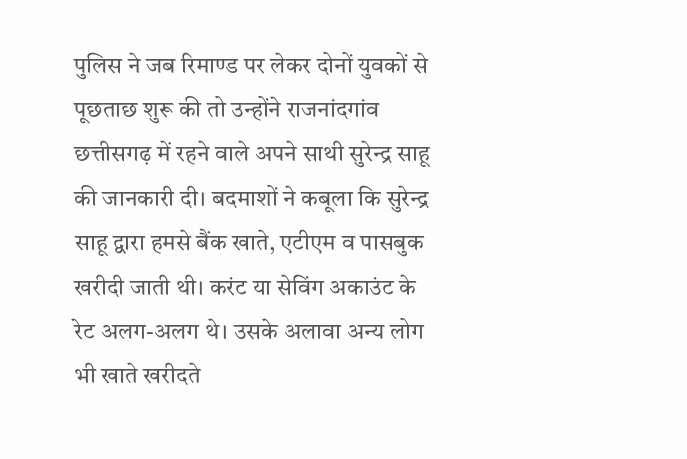पुलिस ने जब रिमाण्ड पर लेकर दोनों युवकों से पूछताछ शुरू की तो उन्होंने राजनांदगांव छत्तीसगढ़ में रहने वाले अपने साथी सुरेन्द्र साहू की जानकारी दी। बदमाशों ने कबूला कि सुरेन्द्र साहू द्वारा हमसे बैंक खाते, एटीएम व पासबुक खरीदी जाती थी। करंट या सेविंग अकाउंट के रेट अलग-अलग थे। उसके अलावा अन्य लोग भी खाते खरीदते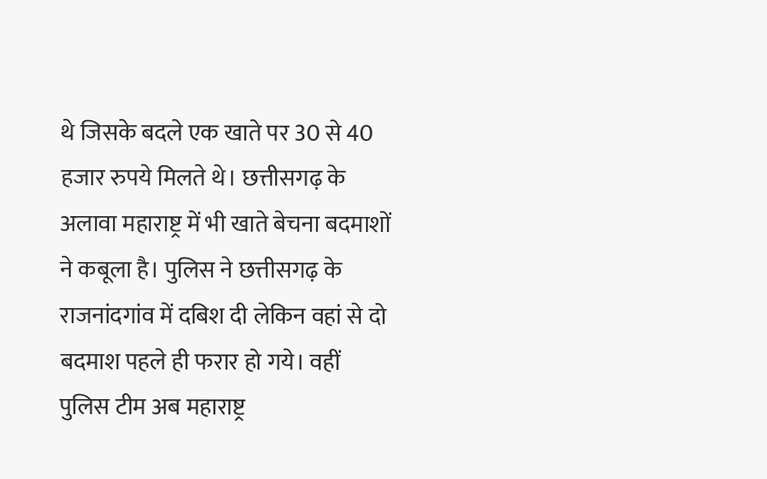थे जिसके बदले एक खाते पर 30 से 40 हजार रुपये मिलते थे। छत्तीसगढ़ के अलावा महाराष्ट्र में भी खाते बेचना बदमाशों ने कबूला है। पुलिस ने छत्तीसगढ़ के राजनांदगांव में दबिश दी लेकिन वहां से दो बदमाश पहले ही फरार हो गये। वहीं पुलिस टीम अब महाराष्ट्र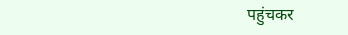पहुंचकर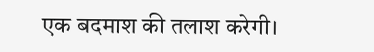एक बदमाश की तलाश करेगी।